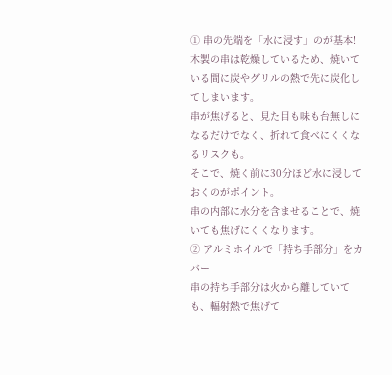① 串の先端を「水に浸す」のが基本!
木製の串は乾燥しているため、焼いている間に炭やグリルの熱で先に炭化してしまいます。
串が焦げると、見た目も味も台無しになるだけでなく、折れて食べにくくなるリスクも。
そこで、焼く前に30分ほど水に浸しておくのがポイント。
串の内部に水分を含ませることで、焼いても焦げにくくなります。
② アルミホイルで「持ち手部分」をカバー
串の持ち手部分は火から離していても、輻射熱で焦げて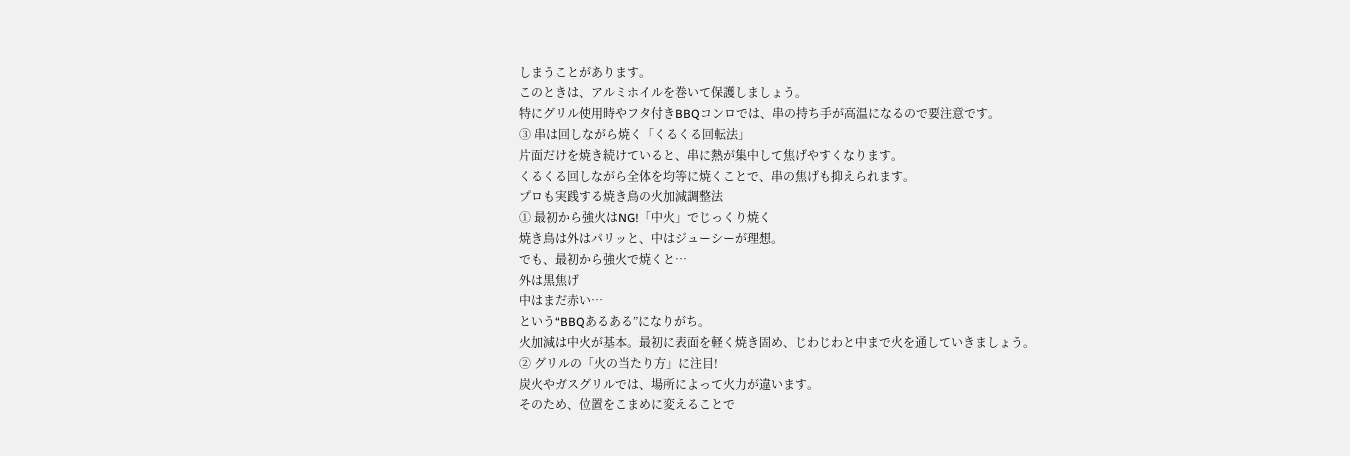しまうことがあります。
このときは、アルミホイルを巻いて保護しましょう。
特にグリル使用時やフタ付きBBQコンロでは、串の持ち手が高温になるので要注意です。
③ 串は回しながら焼く「くるくる回転法」
片面だけを焼き続けていると、串に熱が集中して焦げやすくなります。
くるくる回しながら全体を均等に焼くことで、串の焦げも抑えられます。
プロも実践する焼き鳥の火加減調整法
① 最初から強火はNG!「中火」でじっくり焼く
焼き鳥は外はパリッと、中はジューシーが理想。
でも、最初から強火で焼くと…
外は黒焦げ
中はまだ赤い…
という“BBQあるある”になりがち。
火加減は中火が基本。最初に表面を軽く焼き固め、じわじわと中まで火を通していきましょう。
② グリルの「火の当たり方」に注目!
炭火やガスグリルでは、場所によって火力が違います。
そのため、位置をこまめに変えることで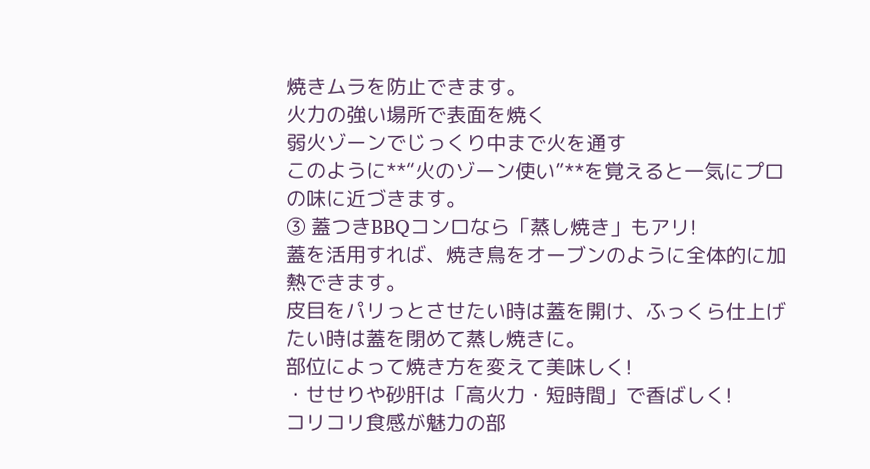焼きムラを防止できます。
火力の強い場所で表面を焼く
弱火ゾーンでじっくり中まで火を通す
このように**“火のゾーン使い”**を覚えると一気にプロの味に近づきます。
③ 蓋つきBBQコンロなら「蒸し焼き」もアリ!
蓋を活用すれば、焼き鳥をオーブンのように全体的に加熱できます。
皮目をパリっとさせたい時は蓋を開け、ふっくら仕上げたい時は蓋を閉めて蒸し焼きに。
部位によって焼き方を変えて美味しく!
・せせりや砂肝は「高火力・短時間」で香ばしく!
コリコリ食感が魅力の部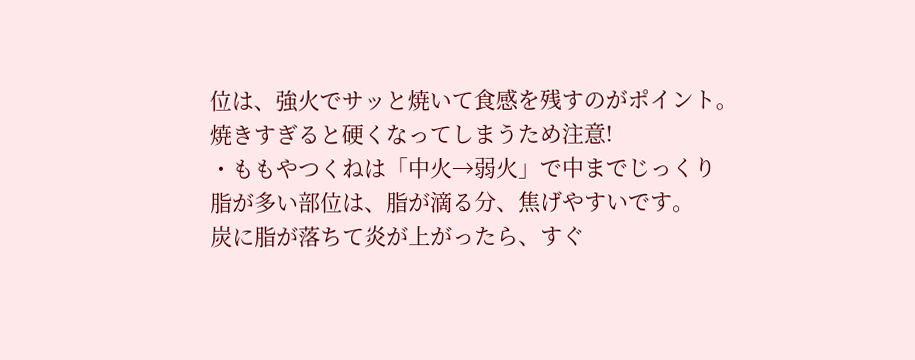位は、強火でサッと焼いて食感を残すのがポイント。
焼きすぎると硬くなってしまうため注意!
・ももやつくねは「中火→弱火」で中までじっくり
脂が多い部位は、脂が滴る分、焦げやすいです。
炭に脂が落ちて炎が上がったら、すぐ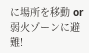に場所を移動 or 弱火ゾーンに避難!